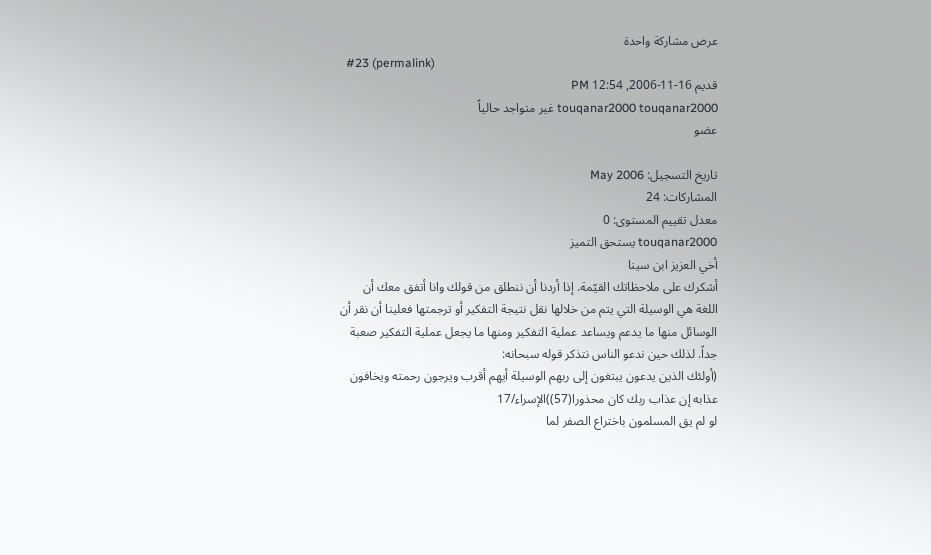عرض مشاركة واحدة
  #23 (permalink)
قديم 16-11-2006, 12:54 PM
touqanar2000 touqanar2000 غير متواجد حالياً
عضو

تاريخ التسجيل: May 2006
المشاركات: 24
معدل تقييم المستوى: 0
touqanar2000 يستحق التميز
أخي العزيز ابن سينا
أشكرك على ملاحظاتك القيّمة. إذا أردنا أن ننطلق من قولك وانا أتفق معك أن اللغة هي الوسيلة التي يتم من خلالها نقل نتيجة التفكير أو ترجمتها فعلينا أن نقر أن الوسائل منها ما يدعم ويساعد عملية التفكير ومنها ما يجعل عملية التفكير صعبة جداً. لذلك حين ندعو الناس نتذكر قوله سبحانه:
(أولئك الذين يدعون يبتغون إلى ربهم الوسيلة أيهم أقرب ويرجون رحمته ويخافون عذابه إن عذاب ربك كان محذورا(57))الإسراء/17
لو لم يق المسلمون باختراع الصفر لما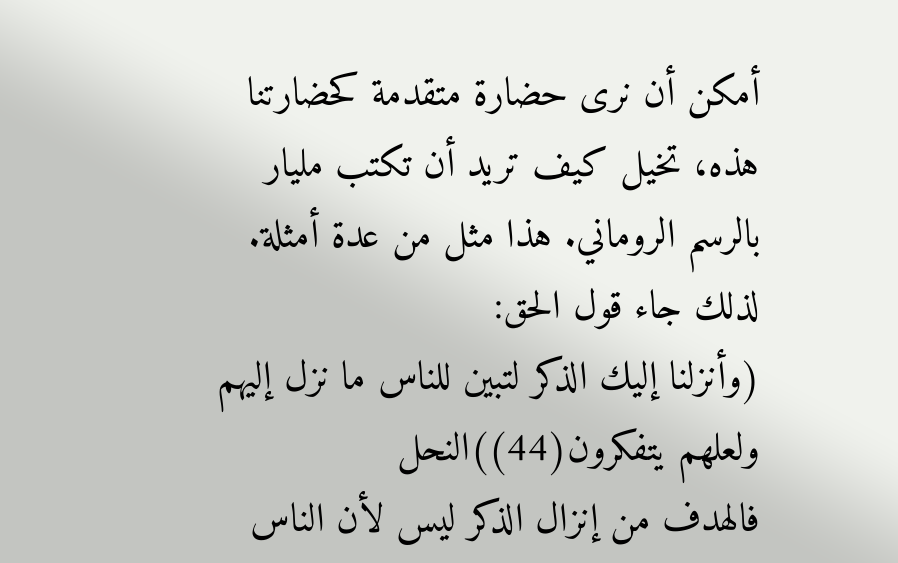أمكن أن نرى حضارة متقدمة كحضارتنا هذه، تخيل كيف تريد أن تكتب مليار بالرسم الروماني. هذا مثل من عدة أمثلة. لذلك جاء قول الحق:
(وأنزلنا إليك الذكر لتبين للناس ما نزل إليهم ولعلهم يتفكرون(44))النحل
فالهدف من إنزال الذكر ليس لأن الناس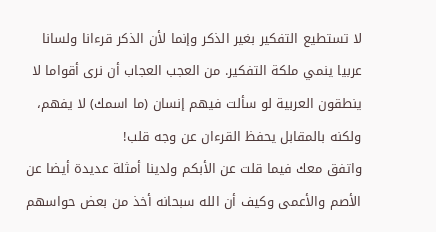لا تستطيع التفكير بغير الذكر وإنما لأن الذكر قرءانا ولسانا عربيا ينمي ملكة التفكير. من العجب العجاب أن نرى أقواما لا ينطقون العربية لو سألت فيهم إنسان (ما اسمك) لا يفهم، ولكنه بالمقابل يحفظ القرءان عن وجه قلب!
واتفق معك فيما قلت عن الأبكم ولدينا أمثلة عديدة أيضا عن الأصم والأعمى وكيف أن الله سبحانه أخذ من بعض حواسهم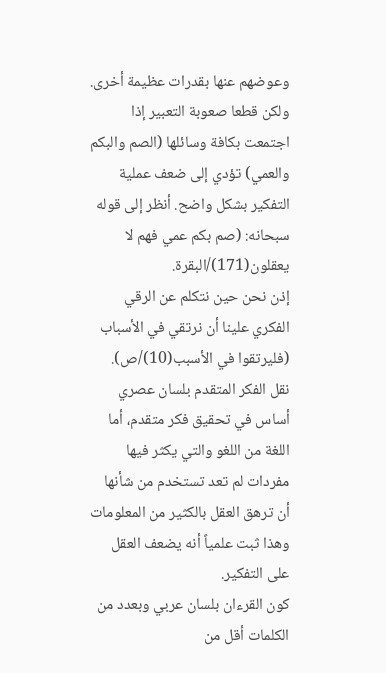وعوضهم عنها بقدرات عظيمة أخرى. ولكن قطعا صعوبة التعبير إذا اجتمعت بكافة وسائلها (الصم والبكم والعمي) تؤدي إلى ضعف عملية التفكير بشكل واضح. أنظر إلى قوله سبحانه: (صم بكم عمي فهم لا يعقلون(171)/البقرة.
إذن نحن حين نتكلم عن الرقي الفكري علينا أن نرتقي في الأسباب (فليرتقوا في الأسبب(10)/ص). نقل الفكر المتقدم بلسان عصري أساس في تحقيق فكر متقدم، أما اللغة من اللغو والتي يكثر فيها مفردات لم تعد تستخدم من شأنها أن ترهق العقل بالكثير من المعلومات وهذا ثبت علمياً أنه يضعف العقل على التفكير.
كون القرءان بلسان عربي وبعدد من الكلمات أقل من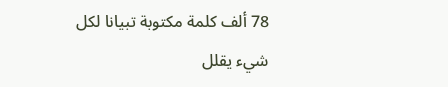78 ألف كلمة مكتوبة تبيانا لكل شيء يقلل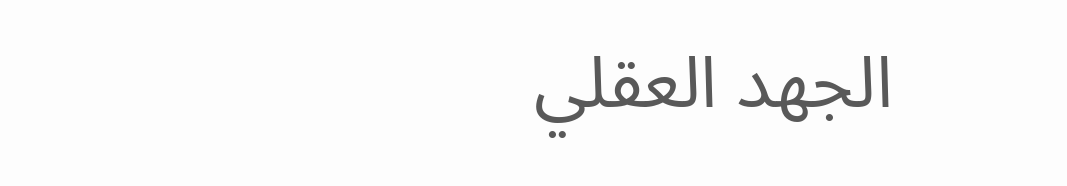الجهد العقلي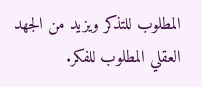المطلوب للتذكر ويزيد من الجهد العقلي المطلوب للفكر.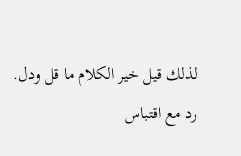لذلك قيل خير الكلام ما قل ودل.
رد مع اقتباس